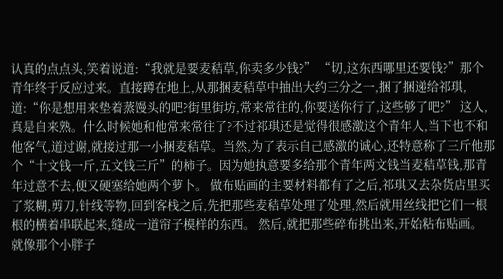认真的点点头,笑着说道:“我就是要麦秸草,你卖多少钱?” “切,这东西哪里还要钱?”那个青年终于反应过来。直接蹲在地上,从那捆麦秸草中抽出大约三分之一,捆了捆递给祁琪,道:“你是想用来垫着蒸馒头的吧?街里街坊,常来常往的,你要送你行了,这些够了吧?” 这人,真是自来熟。什么时候她和他常来常往了?不过祁琪还是觉得很感激这个青年人,当下也不和他客气,道过谢,就接过那一小捆麦秸草。当然,为了表示自己感激的诚心,还特意称了三斤他那个“十文钱一斤,五文钱三斤”的柿子。因为她执意要多给那个青年两文钱当麦秸草钱,那青年过意不去,便又硬塞给她两个萝卜。 做布贴画的主要材料都有了之后,祁琪又去杂货店里买了浆糊,剪刀,针线等物,回到客栈之后,先把那些麦秸草处理了处理,然后就用丝线把它们一根根的横着串联起来,缝成一道帘子模样的东西。 然后,就把那些碎布挑出来,开始粘布贴画。 就像那个小胖子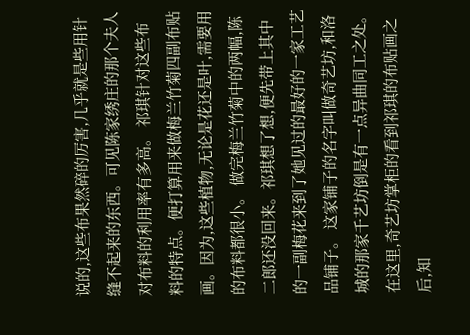说的,这些布果然碎的厉害,几乎就是些用针缝不起来的东西。可见陈家绣庄的那个夫人对布料的利用率有多高。 祁琪针对这些布料的特点。便打算用来做梅兰竹菊四副布贴画。因为,这些植物,无论是花还是叶,需要用的布料都很小。 做完梅兰竹菊中的两幅,陈二郎还没回来。祁琪想了想,便先带上其中的一副梅花来到了她见过的最好的一家工艺品铺子。 这家铺子的名字叫做奇艺坊,和洛城的那家千艺坊倒是有一点异曲同工之处。在这里,奇艺坊掌柜的看到祁琪的布贴画之后,知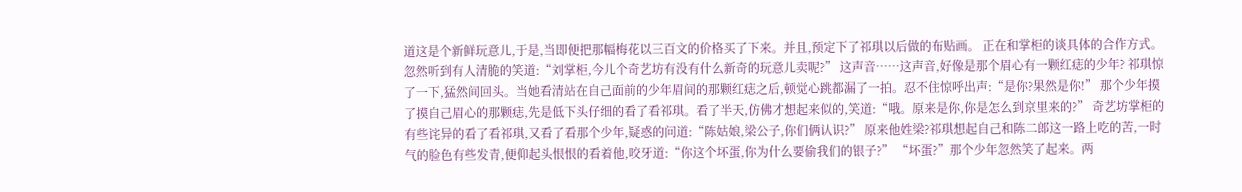道这是个新鲜玩意儿,于是,当即便把那幅梅花以三百文的价格买了下来。并且,预定下了祁琪以后做的布贴画。 正在和掌柜的谈具体的合作方式。忽然听到有人清脆的笑道:“刘掌柜,今儿个奇艺坊有没有什么新奇的玩意儿卖呢?” 这声音……这声音,好像是那个眉心有一颗红痣的少年? 祁琪惊了一下,猛然间回头。当她看清站在自己面前的少年眉间的那颗红痣之后,顿觉心跳都漏了一拍。忍不住惊呼出声:“是你?果然是你!” 那个少年摸了摸自己眉心的那颗痣,先是低下头仔细的看了看祁琪。看了半天,仿佛才想起来似的,笑道:“哦。原来是你,你是怎么到京里来的?” 奇艺坊掌柜的有些诧异的看了看祁琪,又看了看那个少年,疑惑的问道:“陈姑娘,梁公子,你们俩认识?” 原来他姓梁?祁琪想起自己和陈二郎这一路上吃的苦,一时气的脸色有些发青,便仰起头恨恨的看着他,咬牙道:“你这个坏蛋,你为什么要偷我们的银子?” “坏蛋?”那个少年忽然笑了起来。两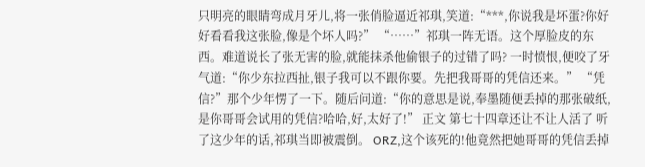只明亮的眼睛弯成月牙儿,将一张俏脸逼近祁琪,笑道:“***,你说我是坏蛋?你好好看看我这张脸,像是个坏人吗?” “……”祁琪一阵无语。这个厚脸皮的东西。难道说长了张无害的脸,就能抹杀他偷银子的过错了吗? 一时愤恨,便咬了牙气道:“你少东拉西扯,银子我可以不跟你要。先把我哥哥的凭信还来。” “凭信?”那个少年愣了一下。随后问道:“你的意思是说,奉墨随便丢掉的那张破纸,是你哥哥会试用的凭信?哈哈,好,太好了!” 正文 第七十四章还让不让人活了 听了这少年的话,祁琪当即被震倒。 ORZ,这个该死的!他竟然把她哥哥的凭信丢掉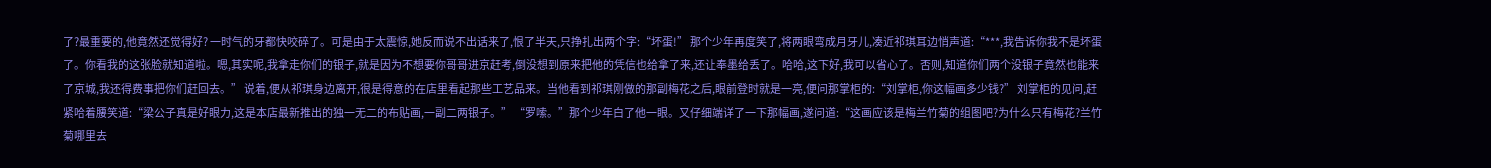了?最重要的,他竟然还觉得好? 一时气的牙都快咬碎了。可是由于太震惊,她反而说不出话来了,恨了半天,只挣扎出两个字:“坏蛋!” 那个少年再度笑了,将两眼弯成月牙儿,凑近祁琪耳边悄声道:“***,我告诉你我不是坏蛋了。你看我的这张脸就知道啦。嗯,其实呢,我拿走你们的银子,就是因为不想要你哥哥进京赶考,倒没想到原来把他的凭信也给拿了来,还让奉墨给丢了。哈哈,这下好,我可以省心了。否则,知道你们两个没银子竟然也能来了京城,我还得费事把你们赶回去。” 说着,便从祁琪身边离开,很是得意的在店里看起那些工艺品来。当他看到祁琪刚做的那副梅花之后,眼前登时就是一亮,便问那掌柜的:“刘掌柜,你这幅画多少钱?” 刘掌柜的见问,赶紧哈着腰笑道:“梁公子真是好眼力,这是本店最新推出的独一无二的布贴画,一副二两银子。” “罗嗦。”那个少年白了他一眼。又仔细端详了一下那幅画,遂问道:“这画应该是梅兰竹菊的组图吧?为什么只有梅花?兰竹菊哪里去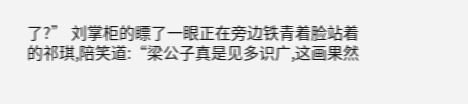了?” 刘掌柜的瞟了一眼正在旁边铁青着脸站着的祁琪,陪笑道:“梁公子真是见多识广,这画果然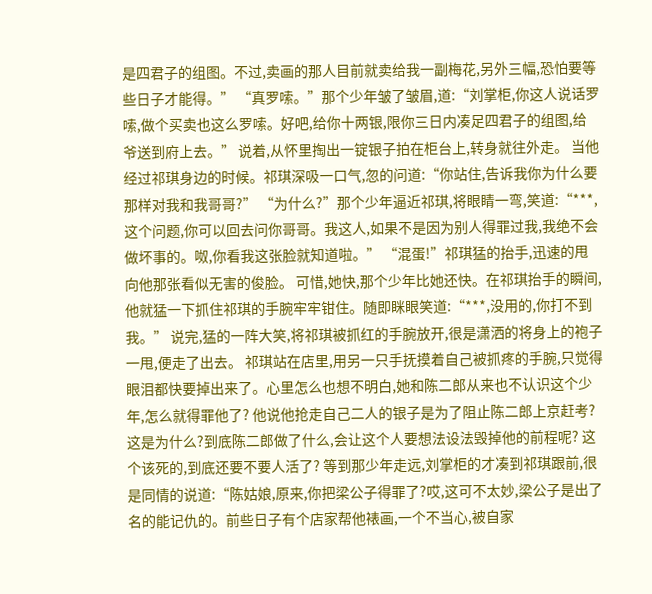是四君子的组图。不过,卖画的那人目前就卖给我一副梅花,另外三幅,恐怕要等些日子才能得。” “真罗嗦。”那个少年皱了皱眉,道:“刘掌柜,你这人说话罗嗦,做个买卖也这么罗嗦。好吧,给你十两银,限你三日内凑足四君子的组图,给爷送到府上去。” 说着,从怀里掏出一锭银子拍在柜台上,转身就往外走。 当他经过祁琪身边的时候。祁琪深吸一口气,忽的问道:“你站住,告诉我你为什么要那样对我和我哥哥?” “为什么?”那个少年逼近祁琪,将眼睛一弯,笑道:“***,这个问题,你可以回去问你哥哥。我这人,如果不是因为别人得罪过我,我绝不会做坏事的。呶,你看我这张脸就知道啦。” “混蛋!”祁琪猛的抬手,迅速的甩向他那张看似无害的俊脸。 可惜,她快,那个少年比她还快。在祁琪抬手的瞬间,他就猛一下抓住祁琪的手腕牢牢钳住。随即眯眼笑道:“***,没用的,你打不到我。” 说完,猛的一阵大笑,将祁琪被抓红的手腕放开,很是潇洒的将身上的袍子一甩,便走了出去。 祁琪站在店里,用另一只手抚摸着自己被抓疼的手腕,只觉得眼泪都快要掉出来了。心里怎么也想不明白,她和陈二郎从来也不认识这个少年,怎么就得罪他了? 他说他抢走自己二人的银子是为了阻止陈二郎上京赶考?这是为什么?到底陈二郎做了什么,会让这个人要想法设法毁掉他的前程呢? 这个该死的,到底还要不要人活了? 等到那少年走远,刘掌柜的才凑到祁琪跟前,很是同情的说道:“陈姑娘,原来,你把梁公子得罪了?哎,这可不太妙,梁公子是出了名的能记仇的。前些日子有个店家帮他裱画,一个不当心,被自家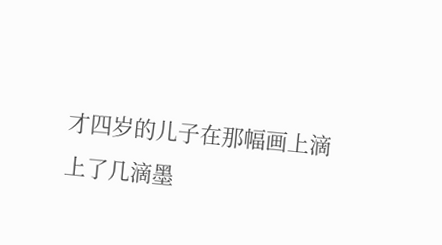才四岁的儿子在那幅画上滴上了几滴墨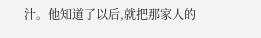汁。他知道了以后,就把那家人的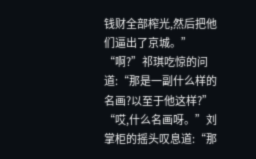钱财全部榨光,然后把他们逼出了京城。” “啊?”祁琪吃惊的问道:“那是一副什么样的名画?以至于他这样?” “哎,什么名画呀。”刘掌柜的摇头叹息道:“那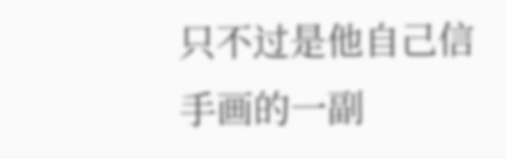只不过是他自己信手画的一副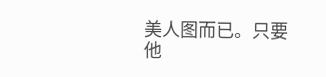美人图而已。只要他